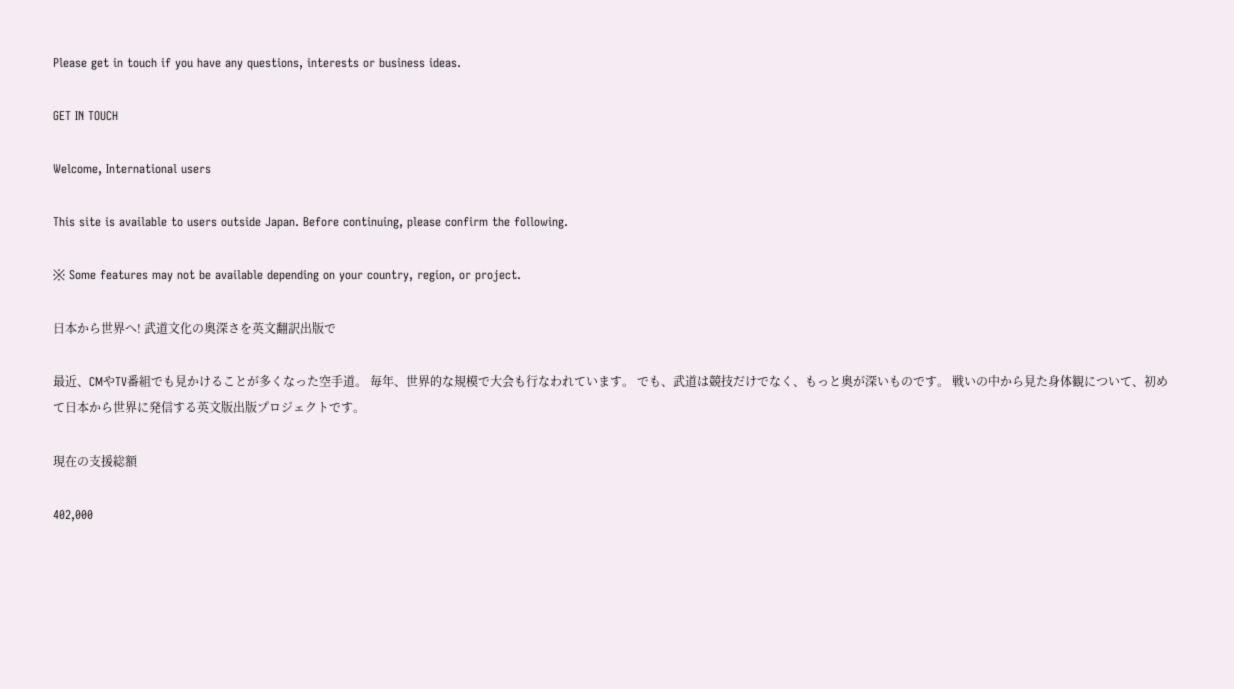Please get in touch if you have any questions, interests or business ideas.

GET IN TOUCH

Welcome, International users

This site is available to users outside Japan. Before continuing, please confirm the following.

※ Some features may not be available depending on your country, region, or project.

日本から世界へ! 武道文化の奥深さを英文翻訳出版で

最近、CMやTV番組でも見かけることが多くなった空手道。 毎年、世界的な規模で大会も行なわれています。 でも、武道は競技だけでなく、もっと奥が深いものです。 戦いの中から見た身体観について、初めて日本から世界に発信する英文版出版プロジェクトです。

現在の支援総額

402,000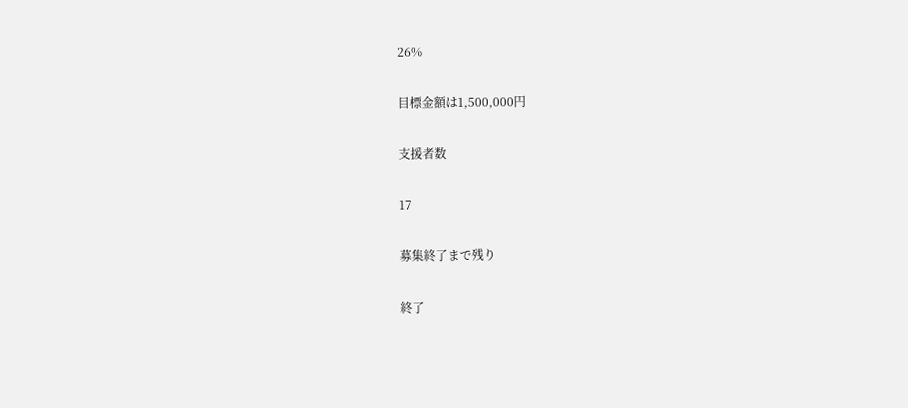26%

目標金額は1,500,000円

支援者数

17

募集終了まで残り

終了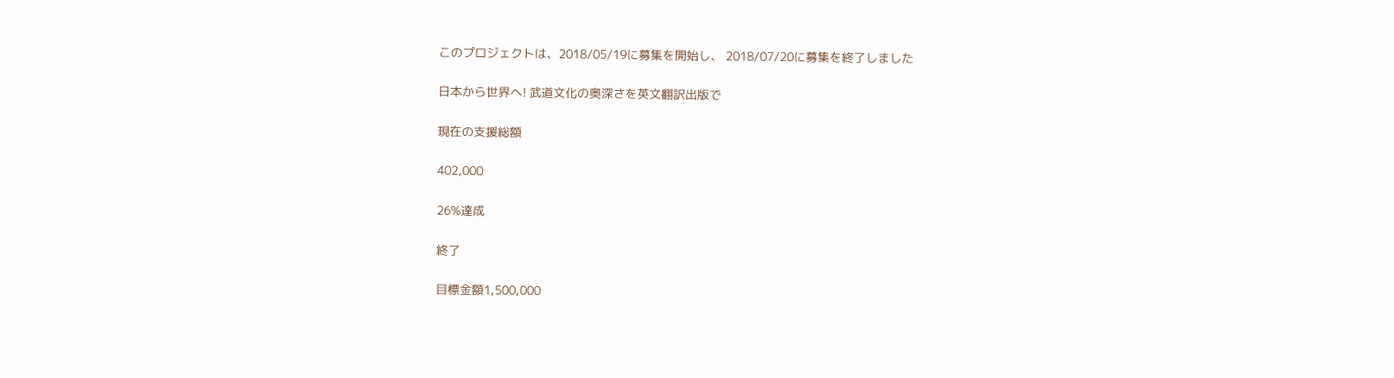このプロジェクトは、2018/05/19に募集を開始し、 2018/07/20に募集を終了しました

日本から世界へ! 武道文化の奥深さを英文翻訳出版で

現在の支援総額

402,000

26%達成

終了

目標金額1,500,000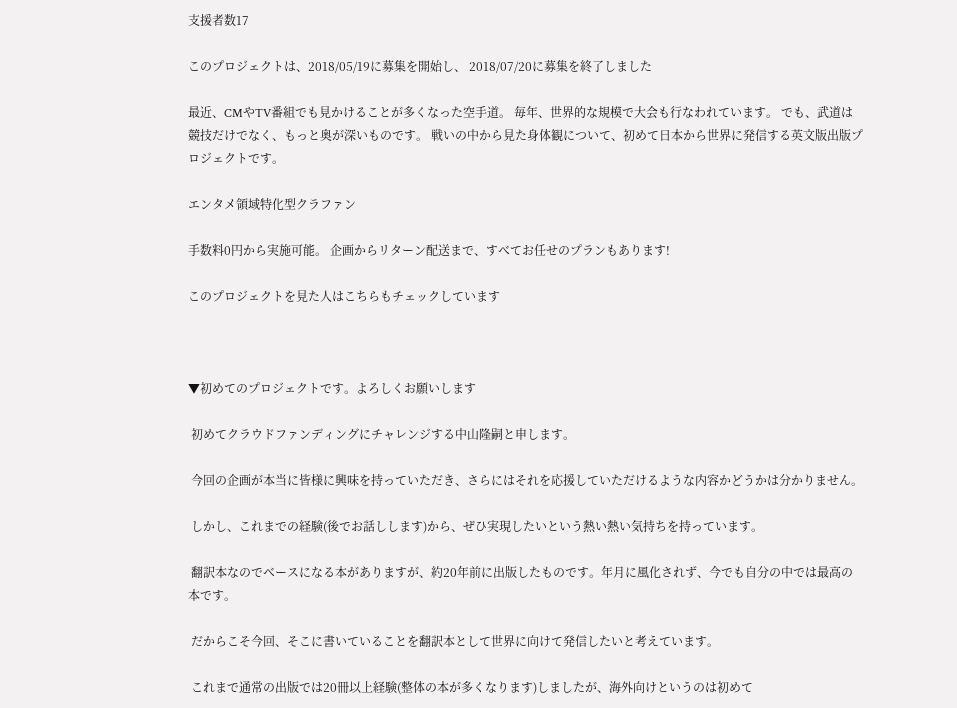支援者数17

このプロジェクトは、2018/05/19に募集を開始し、 2018/07/20に募集を終了しました

最近、CMやTV番組でも見かけることが多くなった空手道。 毎年、世界的な規模で大会も行なわれています。 でも、武道は競技だけでなく、もっと奥が深いものです。 戦いの中から見た身体観について、初めて日本から世界に発信する英文版出版プロジェクトです。

エンタメ領域特化型クラファン

手数料0円から実施可能。 企画からリターン配送まで、すべてお任せのプランもあります!

このプロジェクトを見た人はこちらもチェックしています



▼初めてのプロジェクトです。よろしくお願いします

 初めてクラウドファンディングにチャレンジする中山隆嗣と申します。

 今回の企画が本当に皆様に興味を持っていただき、さらにはそれを応援していただけるような内容かどうかは分かりません。

 しかし、これまでの経験(後でお話しします)から、ぜひ実現したいという熱い熱い気持ちを持っています。

 翻訳本なのでベースになる本がありますが、約20年前に出版したものです。年月に風化されず、今でも自分の中では最高の本です。

 だからこそ今回、そこに書いていることを翻訳本として世界に向けて発信したいと考えています。

 これまで通常の出版では20冊以上経験(整体の本が多くなります)しましたが、海外向けというのは初めて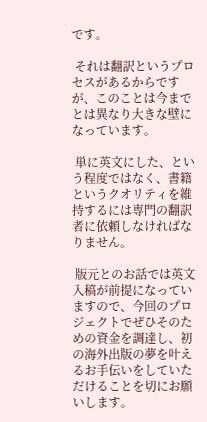です。

 それは翻訳というプロセスがあるからですが、このことは今までとは異なり大きな壁になっています。

 単に英文にした、という程度ではなく、書籍というクオリティを維持するには専門の翻訳者に依頼しなければなりません。

 版元とのお話では英文入稿が前提になっていますので、今回のプロジェクトでぜひそのための資金を調達し、初の海外出版の夢を叶えるお手伝いをしていただけることを切にお願いします。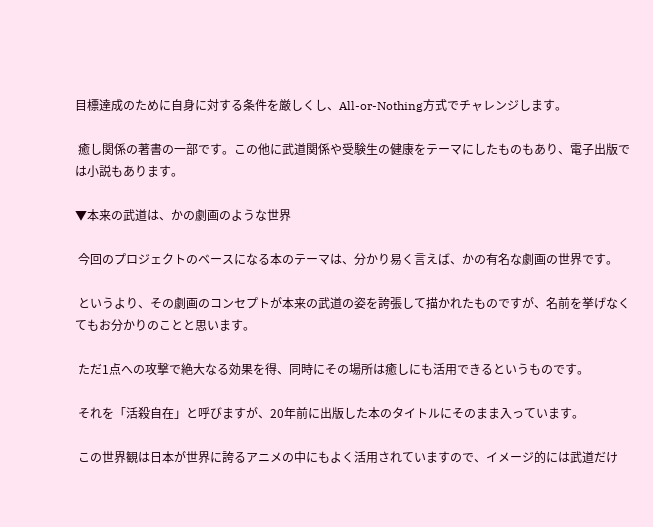目標達成のために自身に対する条件を厳しくし、All-or-Nothing方式でチャレンジします。

 癒し関係の著書の一部です。この他に武道関係や受験生の健康をテーマにしたものもあり、電子出版では小説もあります。

▼本来の武道は、かの劇画のような世界

 今回のプロジェクトのベースになる本のテーマは、分かり易く言えば、かの有名な劇画の世界です。

 というより、その劇画のコンセプトが本来の武道の姿を誇張して描かれたものですが、名前を挙げなくてもお分かりのことと思います。

 ただ1点への攻撃で絶大なる効果を得、同時にその場所は癒しにも活用できるというものです。

 それを「活殺自在」と呼びますが、20年前に出版した本のタイトルにそのまま入っています。

 この世界観は日本が世界に誇るアニメの中にもよく活用されていますので、イメージ的には武道だけ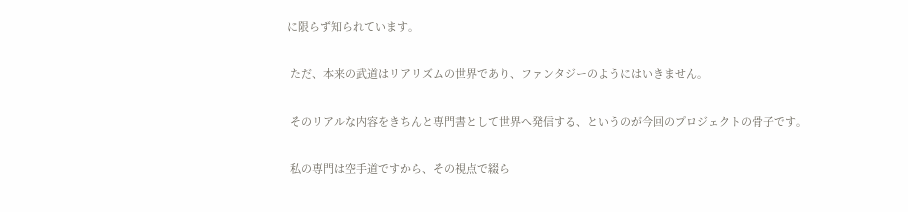に限らず知られています。

 ただ、本来の武道はリアリズムの世界であり、ファンタジーのようにはいきません。

 そのリアルな内容をきちんと専門書として世界へ発信する、というのが今回のプロジェクトの骨子です。

 私の専門は空手道ですから、その視点で綴ら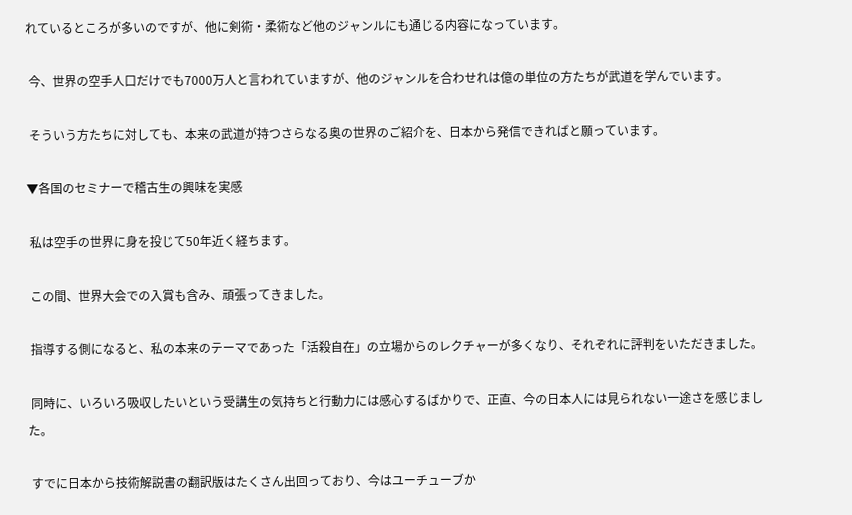れているところが多いのですが、他に剣術・柔術など他のジャンルにも通じる内容になっています。

 今、世界の空手人口だけでも7000万人と言われていますが、他のジャンルを合わせれは億の単位の方たちが武道を学んでいます。

 そういう方たちに対しても、本来の武道が持つさらなる奥の世界のご紹介を、日本から発信できればと願っています。

▼各国のセミナーで稽古生の興味を実感

 私は空手の世界に身を投じて50年近く経ちます。

 この間、世界大会での入賞も含み、頑張ってきました。

 指導する側になると、私の本来のテーマであった「活殺自在」の立場からのレクチャーが多くなり、それぞれに評判をいただきました。

 同時に、いろいろ吸収したいという受講生の気持ちと行動力には感心するばかりで、正直、今の日本人には見られない一途さを感じました。

 すでに日本から技術解説書の翻訳版はたくさん出回っており、今はユーチューブか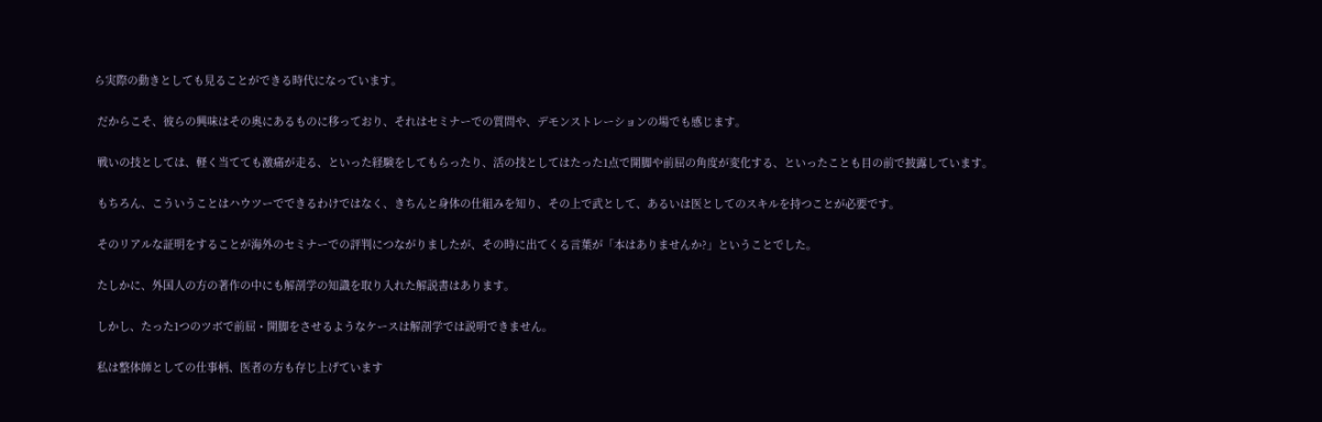ら実際の動きとしても見ることができる時代になっています。

 だからこそ、彼らの興味はその奥にあるものに移っており、それはセミナーでの質問や、デモンストレーションの場でも感じます。

 戦いの技としては、軽く当てても激痛が走る、といった経験をしてもらったり、活の技としてはたった1点で開脚や前屈の角度が変化する、といったことも目の前で披露しています。

 もちろん、こういうことはハウツーでできるわけではなく、きちんと身体の仕組みを知り、その上で武として、あるいは医としてのスキルを持つことが必要です。

 そのリアルな証明をすることが海外のセミナーでの評判につながりましたが、その時に出てくる言葉が「本はありませんか?」ということでした。

 たしかに、外国人の方の著作の中にも解剖学の知識を取り入れた解説書はあります。

 しかし、たった1つのツボで前屈・開脚をさせるようなケースは解剖学では説明できません。

 私は整体師としての仕事柄、医者の方も存じ上げています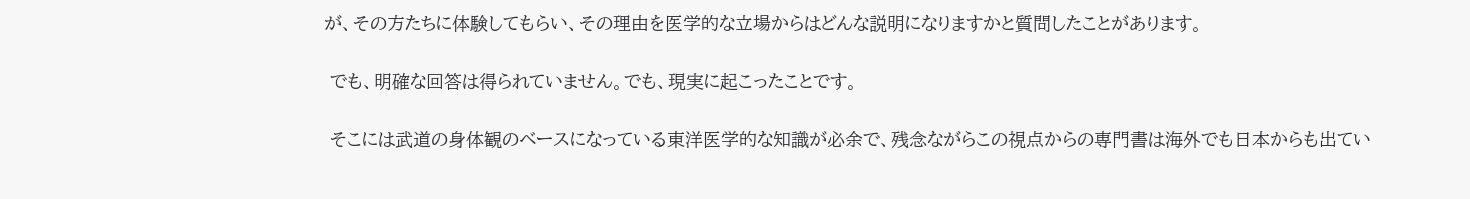が、その方たちに体験してもらい、その理由を医学的な立場からはどんな説明になりますかと質問したことがあります。

 でも、明確な回答は得られていません。でも、現実に起こったことです。

 そこには武道の身体観のベースになっている東洋医学的な知識が必余で、残念ながらこの視点からの専門書は海外でも日本からも出てい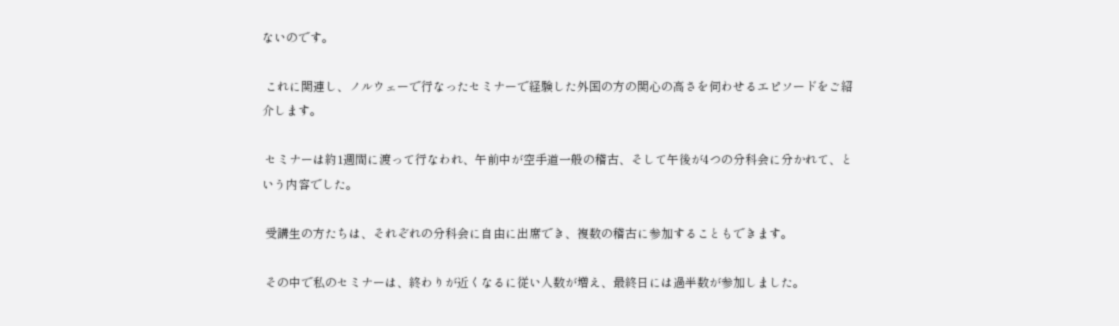ないのです。

 これに関連し、ノルウェーで行なったセミナーで経験した外国の方の関心の高さを伺わせるエピソードをご紹介します。

 セミナーは約1週間に渡って行なわれ、午前中が空手道一般の稽古、そして午後が4つの分科会に分かれて、という内容でした。

 受講生の方たちは、それぞれの分科会に自由に出席でき、複数の稽古に参加することもできます。

 その中で私のセミナーは、終わりが近くなるに従い人数が増え、最終日には過半数が参加しました。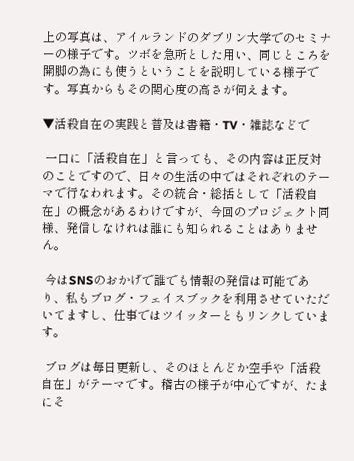上の写真は、アイルランドのダブリン大学でのセミナーの様子です。ツボを急所とした用い、同じところを開脚の為にも使うということを説明している様子です。写真からもその関心度の高さが伺えます。

▼活殺自在の実践と普及は書籍・TV・雑誌などで

 一口に「活殺自在」と言っても、その内容は正反対のことですので、日々の生活の中ではそれぞれのテーマで行なわれます。その統合・総括として「活殺自在」の概念があるわけですが、今回のプロジェクト同様、発信しなけれは誰にも知られることはありません。

 今はSNSのおかげで誰でも情報の発信は可能であり、私もブログ・フェイスブックを利用させていただいてますし、仕事ではツイッターともリンクしています。

 ブログは毎日更新し、そのほとんどか空手や「活殺自在」がテーマです。稽古の様子が中心ですが、たまにそ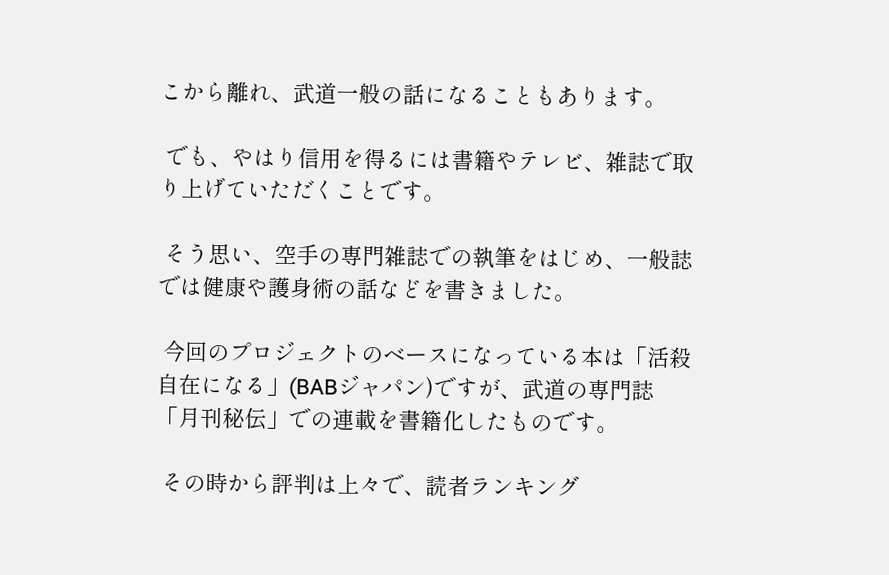こから離れ、武道一般の話になることもあります。

 でも、やはり信用を得るには書籍やテレビ、雑誌で取り上げていただくことです。

 そう思い、空手の専門雑誌での執筆をはじめ、一般誌では健康や護身術の話などを書きました。

 今回のプロジェクトのベースになっている本は「活殺自在になる」(BABジャパン)ですが、武道の専門誌「月刊秘伝」での連載を書籍化したものです。

 その時から評判は上々で、読者ランキング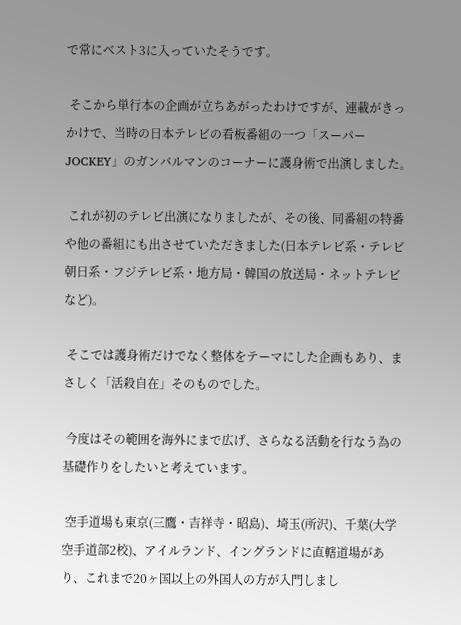で常にベスト3に入っていたそうです。

 そこから単行本の企画が立ちあがったわけですが、連載がきっかけで、当時の日本テレビの看板番組の一つ「スーパーJOCKEY」のガンバルマンのコーナーに護身術で出演しました。

 これが初のテレビ出演になりましたが、その後、同番組の特番や他の番組にも出させていただきました(日本テレビ系・テレビ朝日系・フジテレビ系・地方局・韓国の放送局・ネットテレビなど)。

 そこでは護身術だけでなく整体をテーマにした企画もあり、まさしく「活殺自在」そのものでした。

 今度はその範囲を海外にまで広げ、さらなる活動を行なう為の基礎作りをしたいと考えています。

 空手道場も東京(三鷹・吉祥寺・昭島)、埼玉(所沢)、千葉(大学空手道部2校)、アイルランド、イングランドに直轄道場があり、これまで20ヶ国以上の外国人の方が入門しまし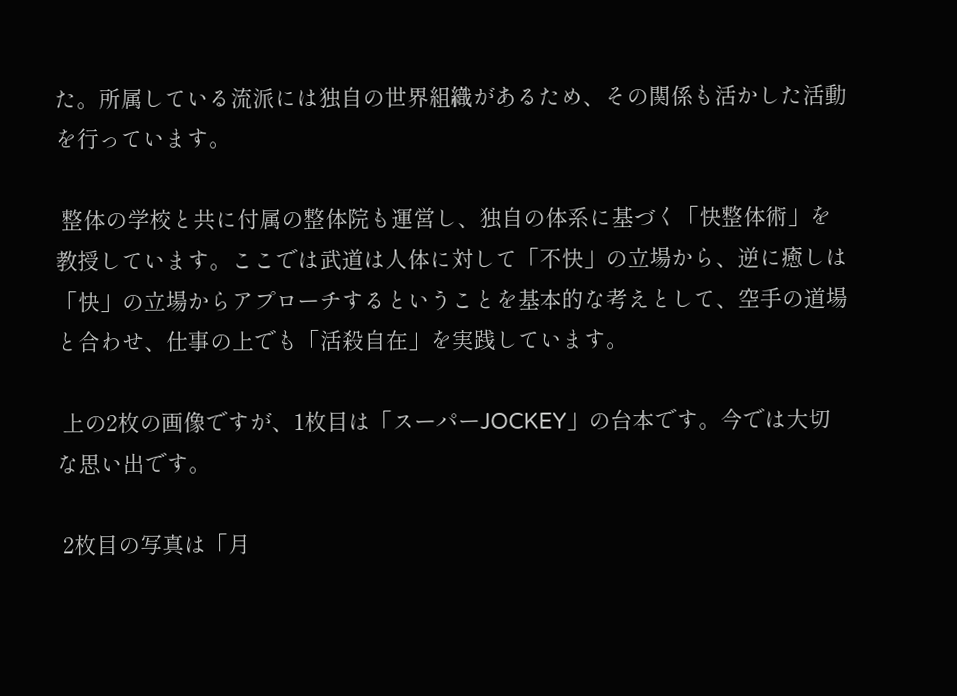た。所属している流派には独自の世界組織があるため、その関係も活かした活動を行っています。

 整体の学校と共に付属の整体院も運営し、独自の体系に基づく「快整体術」を教授しています。ここでは武道は人体に対して「不快」の立場から、逆に癒しは「快」の立場からアプローチするということを基本的な考えとして、空手の道場と合わせ、仕事の上でも「活殺自在」を実践しています。

 上の2枚の画像ですが、1枚目は「スーパーJOCKEY」の台本です。今では大切な思い出です。

 2枚目の写真は「月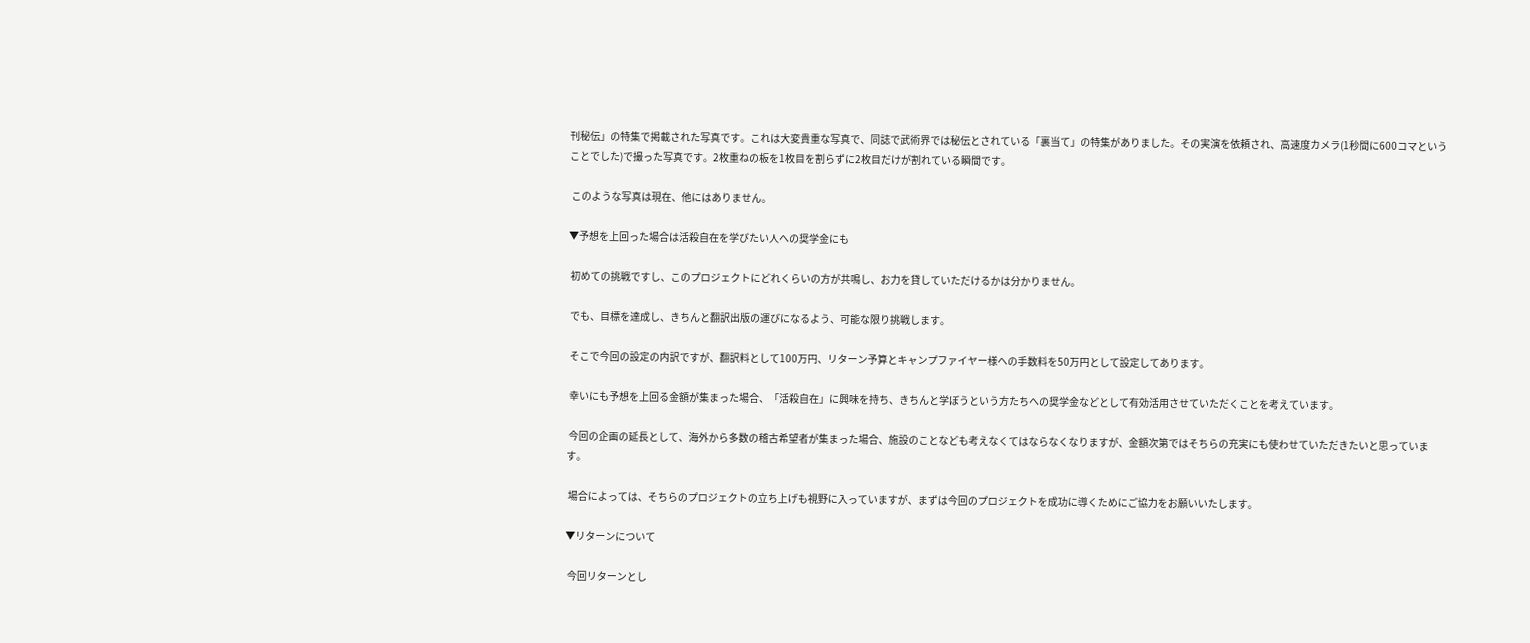刊秘伝」の特集で掲載された写真です。これは大変貴重な写真で、同誌で武術界では秘伝とされている「裏当て」の特集がありました。その実演を依頼され、高速度カメラ(1秒間に600コマということでした)で撮った写真です。2枚重ねの板を1枚目を割らずに2枚目だけが割れている瞬間です。

 このような写真は現在、他にはありません。

▼予想を上回った場合は活殺自在を学びたい人への奨学金にも

 初めての挑戦ですし、このプロジェクトにどれくらいの方が共鳴し、お力を貸していただけるかは分かりません。

 でも、目標を達成し、きちんと翻訳出版の運びになるよう、可能な限り挑戦します。

 そこで今回の設定の内訳ですが、翻訳料として100万円、リターン予算とキャンプファイヤー様への手数料を50万円として設定してあります。

 幸いにも予想を上回る金額が集まった場合、「活殺自在」に興味を持ち、きちんと学ぼうという方たちへの奨学金などとして有効活用させていただくことを考えています。

 今回の企画の延長として、海外から多数の稽古希望者が集まった場合、施設のことなども考えなくてはならなくなりますが、金額次第ではそちらの充実にも使わせていただきたいと思っています。

 場合によっては、そちらのプロジェクトの立ち上げも視野に入っていますが、まずは今回のプロジェクトを成功に導くためにご協力をお願いいたします。

▼リターンについて

 今回リターンとし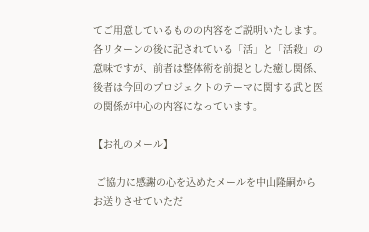てご用意しているものの内容をご説明いたします。各リターンの後に記されている「活」と「活殺」の意味ですが、前者は整体術を前提とした癒し関係、後者は今回のプロジェクトのテーマに関する武と医の関係が中心の内容になっています。

【お礼のメール】

 ご協力に感謝の心を込めたメールを中山隆嗣からお送りさせていただ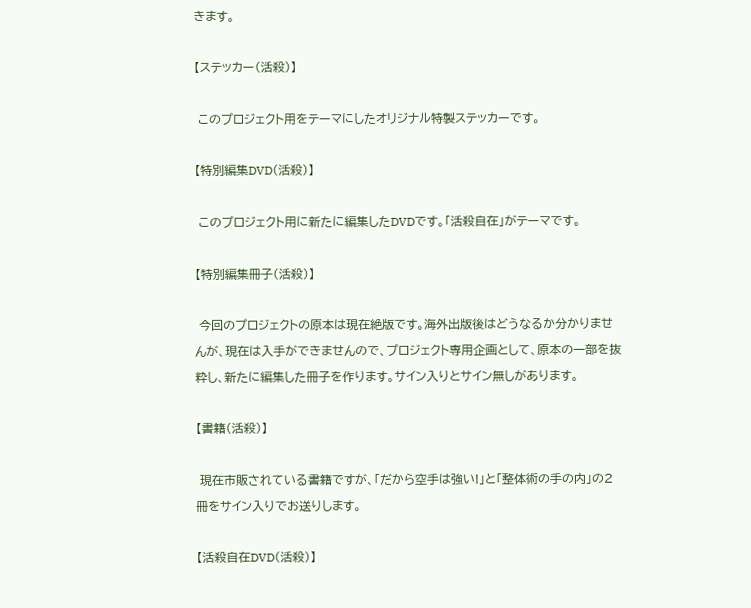きます。

【ステッカー(活殺)】

 このプロジェクト用をテーマにしたオリジナル特製ステッカーです。

【特別編集DVD(活殺)】

 このプロジェクト用に新たに編集したDVDです。「活殺自在」がテーマです。

【特別編集冊子(活殺)】

 今回のプロジェクトの原本は現在絶版です。海外出版後はどうなるか分かりませんが、現在は入手ができませんので、プロジェクト専用企画として、原本の一部を抜粋し、新たに編集した冊子を作ります。サイン入りとサイン無しがあります。

【書籍(活殺)】

 現在市販されている書籍ですが、「だから空手は強い!」と「整体術の手の内」の2冊をサイン入りでお送りします。

【活殺自在DVD(活殺)】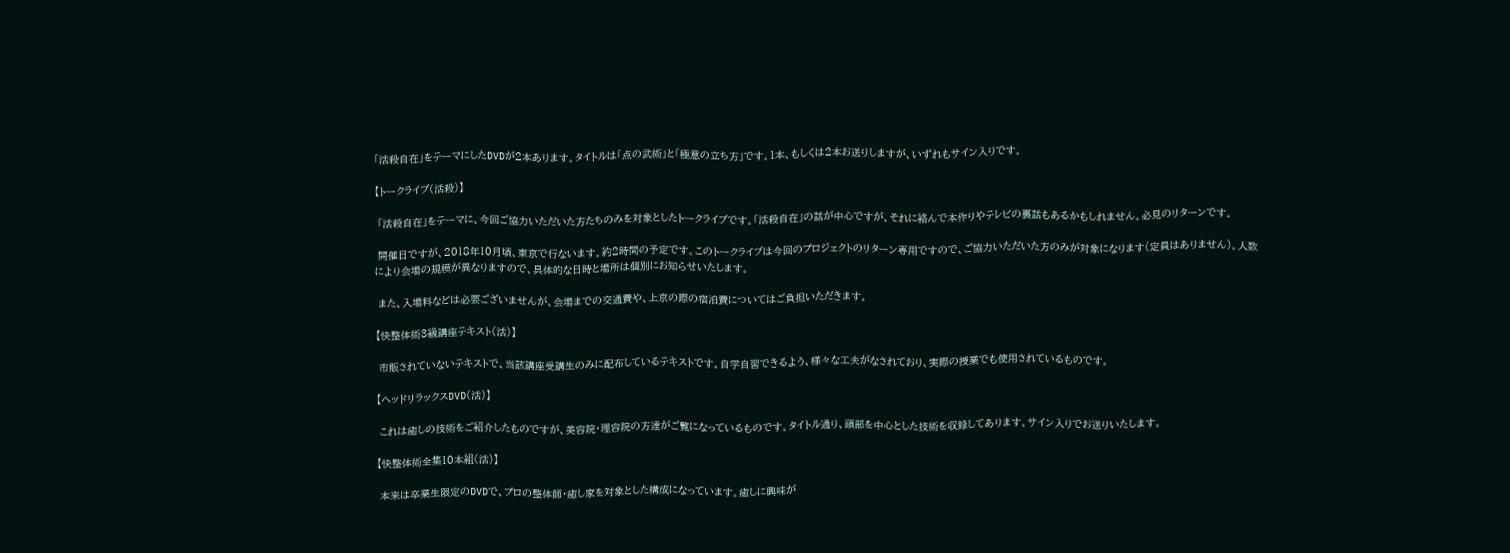「活殺自在」をテーマにしたDVDが2本あります。タイトルは「点の武術」と「極意の立ち方」です。1本、もしくは2本お送りしますが、いずれもサイン入りです。

【トークライブ(活殺)】

 「活殺自在」をテーマに、今回ご協力いただいた方たちのみを対象としたトークライブです。「活殺自在」の話が中心ですが、それに絡んで本作りやテレビの裏話もあるかもしれません。必見のリターンです。

 開催日ですが、2018年10月頃、東京で行ないます。約2時間の予定です。このトークライブは今回のプロジェクトのリターン専用ですので、ご協力いただいた方のみが対象になります(定員はありません)。人数により会場の規模が異なりますので、具体的な日時と場所は個別にお知らせいたします。

 また、入場料などは必要ございませんが、会場までの交通費や、上京の際の宿泊費についてはご負担いただきます。

【快整体術3級講座テキスト(活)】

 市販されていないテキストで、当該講座受講生のみに配布しているテキストです。自学自習できるよう、様々な工夫がなされており、実際の授業でも使用されているものです。

【ヘッドリラックスDVD(活)】

 これは癒しの技術をご紹介したものですが、美容院・理容院の方達がご覧になっているものです。タイトル通り、頭部を中心とした技術を収録してあります。サイン入りでお送りいたします。

【快整体術全集10本組(活)】

 本来は卒業生限定のDVDで、プロの整体師・癒し家を対象とした構成になっています。癒しに興味が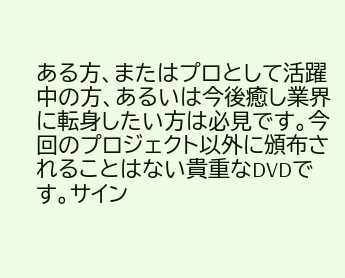ある方、またはプロとして活躍中の方、あるいは今後癒し業界に転身したい方は必見です。今回のプロジェクト以外に頒布されることはない貴重なDVDです。サイン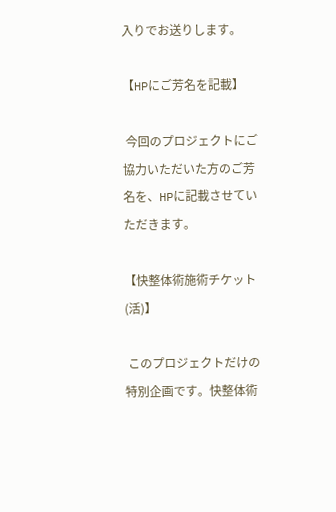入りでお送りします。

【HPにご芳名を記載】

 今回のプロジェクトにご協力いただいた方のご芳名を、HPに記載させていただきます。

【快整体術施術チケット(活)】

 このプロジェクトだけの特別企画です。快整体術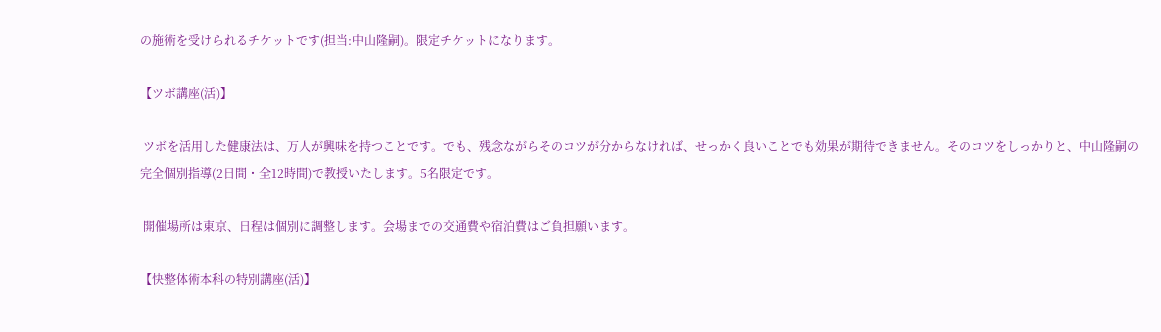の施術を受けられるチケットです(担当:中山隆嗣)。限定チケットになります。

【ツボ講座(活)】

 ツボを活用した健康法は、万人が興味を持つことです。でも、残念ながらそのコツが分からなければ、せっかく良いことでも効果が期待できません。そのコツをしっかりと、中山隆嗣の完全個別指導(2日間・全12時間)で教授いたします。5名限定です。

 開催場所は東京、日程は個別に調整します。会場までの交通費や宿泊費はご負担願います。

【快整体術本科の特別講座(活)】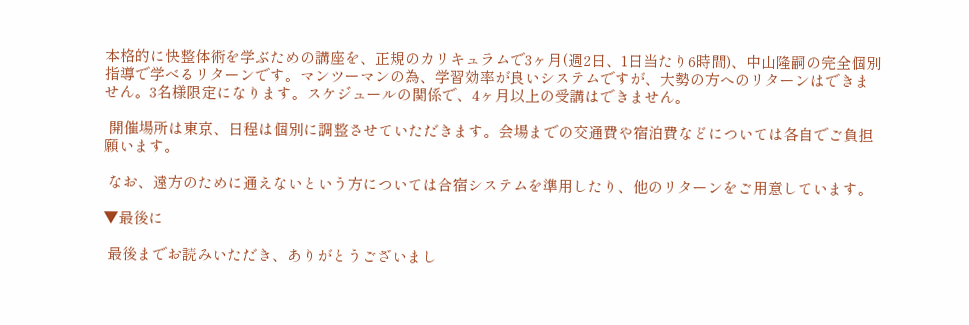本格的に快整体術を学ぶための講座を、正規のカリキュラムで3ヶ月(週2日、1日当たり6時間)、中山隆嗣の完全個別指導で学べるリターンです。マンツーマンの為、学習効率が良いシステムですが、大勢の方へのリターンはできません。3名様限定になります。スケジュールの関係で、4ヶ月以上の受講はできません。

 開催場所は東京、日程は個別に調整させていただきます。会場までの交通費や宿泊費などについては各自でご負担願います。

 なお、遠方のために通えないという方については合宿システムを準用したり、他のリターンをご用意しています。

▼最後に

 最後までお読みいただき、ありがとうございまし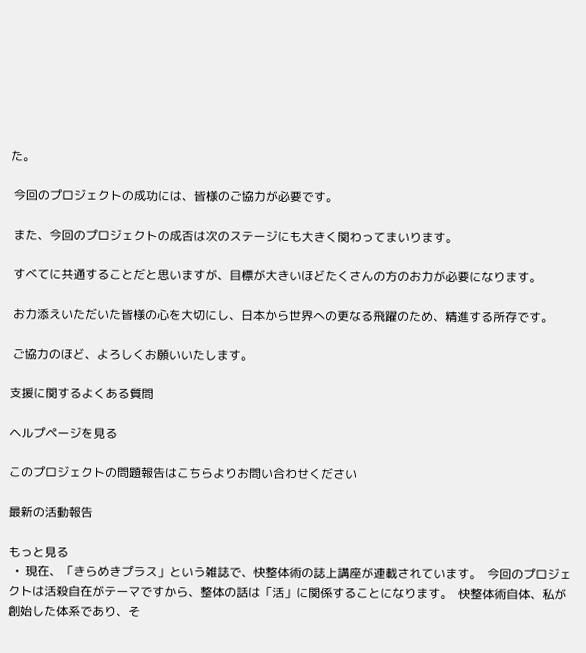た。

 今回のプロジェクトの成功には、皆様のご協力が必要です。

 また、今回のプロジェクトの成否は次のステージにも大きく関わってまいります。

 すべてに共通することだと思いますが、目標が大きいほどたくさんの方のお力が必要になります。

 お力添えいただいた皆様の心を大切にし、日本から世界への更なる飛躍のため、精進する所存です。

 ご協力のほど、よろしくお願いいたします。

支援に関するよくある質問

ヘルプページを見る

このプロジェクトの問題報告はこちらよりお問い合わせください

最新の活動報告

もっと見る
  •  現在、「きらめきプラス」という雑誌で、快整体術の誌上講座が連載されています。  今回のプロジェクトは活殺自在がテーマですから、整体の話は「活」に関係することになります。  快整体術自体、私が創始した体系であり、そ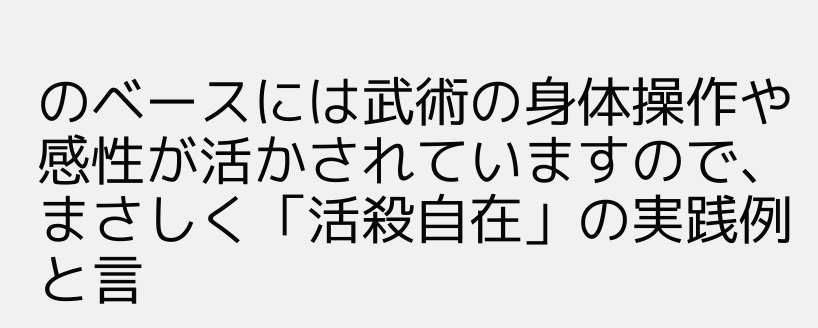のベースには武術の身体操作や感性が活かされていますので、まさしく「活殺自在」の実践例と言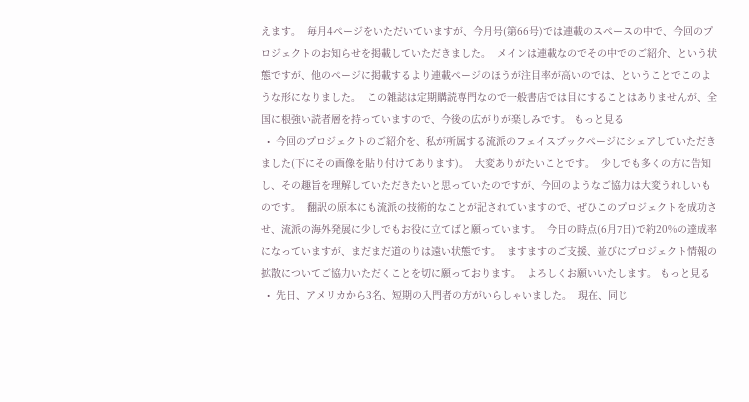えます。  毎月4ページをいただいていますが、今月号(第66号)では連載のスペースの中で、今回のプロジェクトのお知らせを掲載していただきました。  メインは連載なのでその中でのご紹介、という状態ですが、他のページに掲載するより連載ページのほうが注目率が高いのでは、ということでこのような形になりました。  この雑誌は定期購読専門なので一般書店では目にすることはありませんが、全国に根強い読者層を持っていますので、今後の広がりが楽しみです。 もっと見る
  •  今回のプロジェクトのご紹介を、私が所属する流派のフェイスブックページにシェアしていただきました(下にその画像を貼り付けてあります)。  大変ありがたいことです。  少しでも多くの方に告知し、その趣旨を理解していただきたいと思っていたのですが、今回のようなご協力は大変うれしいものです。  翻訳の原本にも流派の技術的なことが記されていますので、ぜひこのプロジェクトを成功させ、流派の海外発展に少しでもお役に立てばと願っています。  今日の時点(6月7日)で約20%の達成率になっていますが、まだまだ道のりは遠い状態です。  ますますのご支援、並びにプロジェクト情報の拡散についてご協力いただくことを切に願っております。  よろしくお願いいたします。 もっと見る
  •  先日、アメリカから3名、短期の入門者の方がいらしゃいました。  現在、同じ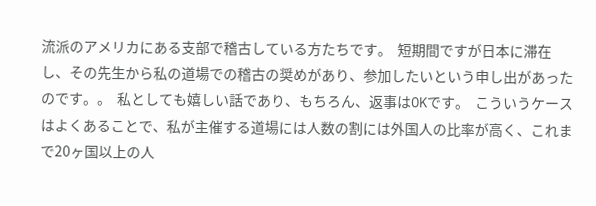流派のアメリカにある支部で稽古している方たちです。  短期間ですが日本に滞在し、その先生から私の道場での稽古の奨めがあり、参加したいという申し出があったのです。。  私としても嬉しい話であり、もちろん、返事はOKです。  こういうケースはよくあることで、私が主催する道場には人数の割には外国人の比率が高く、これまで20ヶ国以上の人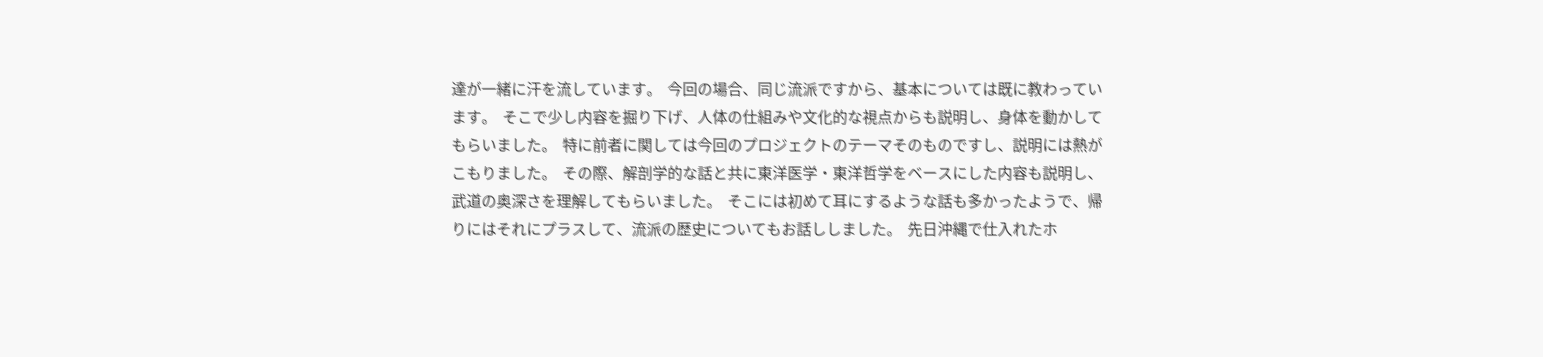達が一緒に汗を流しています。  今回の場合、同じ流派ですから、基本については既に教わっています。  そこで少し内容を掘り下げ、人体の仕組みや文化的な視点からも説明し、身体を動かしてもらいました。  特に前者に関しては今回のプロジェクトのテーマそのものですし、説明には熱がこもりました。  その際、解剖学的な話と共に東洋医学・東洋哲学をベースにした内容も説明し、武道の奥深さを理解してもらいました。  そこには初めて耳にするような話も多かったようで、帰りにはそれにプラスして、流派の歴史についてもお話ししました。  先日沖縄で仕入れたホ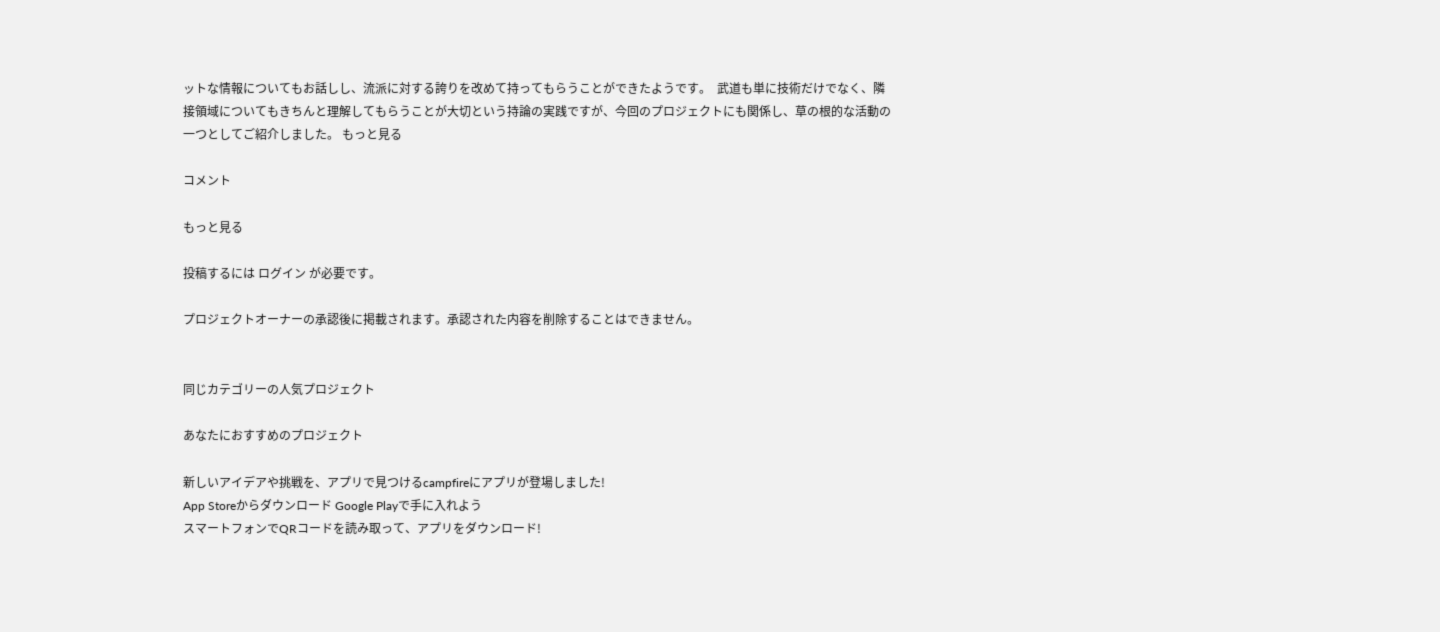ットな情報についてもお話しし、流派に対する誇りを改めて持ってもらうことができたようです。  武道も単に技術だけでなく、隣接領域についてもきちんと理解してもらうことが大切という持論の実践ですが、今回のプロジェクトにも関係し、草の根的な活動の一つとしてご紹介しました。 もっと見る

コメント

もっと見る

投稿するには ログイン が必要です。

プロジェクトオーナーの承認後に掲載されます。承認された内容を削除することはできません。


同じカテゴリーの人気プロジェクト

あなたにおすすめのプロジェクト

新しいアイデアや挑戦を、アプリで見つけるcampfireにアプリが登場しました!
App Storeからダウンロード Google Playで手に入れよう
スマートフォンでQRコードを読み取って、アプリをダウンロード!